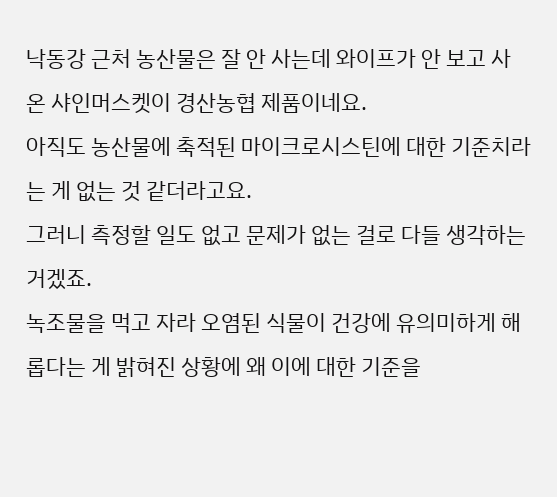낙동강 근처 농산물은 잘 안 사는데 와이프가 안 보고 사 온 샤인머스켓이 경산농협 제품이네요.
아직도 농산물에 축적된 마이크로시스틴에 대한 기준치라는 게 없는 것 같더라고요.
그러니 측정할 일도 없고 문제가 없는 걸로 다들 생각하는 거겠죠.
녹조물을 먹고 자라 오염된 식물이 건강에 유의미하게 해롭다는 게 밝혀진 상황에 왜 이에 대한 기준을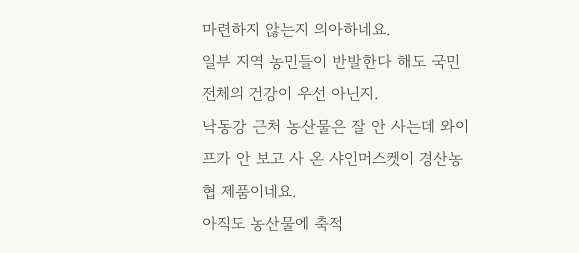마련하지 않는지 의아하네요.
일부 지역 농민들이 반발한다 해도 국민 전체의 건강이 우선 아닌지.
낙동강 근처 농산물은 잘 안 사는데 와이프가 안 보고 사 온 샤인머스켓이 경산농협 제품이네요.
아직도 농산물에 축적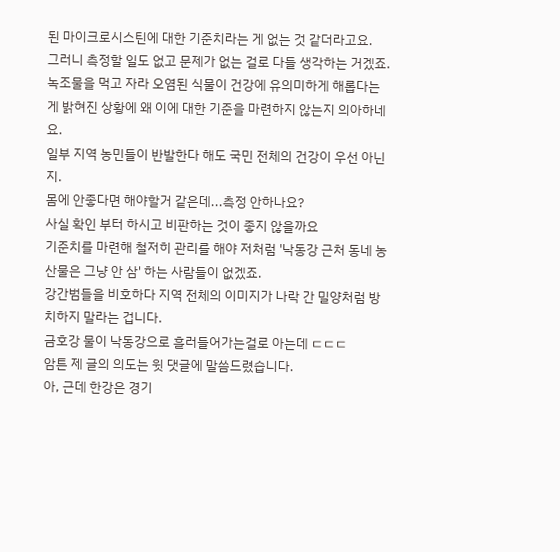된 마이크로시스틴에 대한 기준치라는 게 없는 것 같더라고요.
그러니 측정할 일도 없고 문제가 없는 걸로 다들 생각하는 거겠죠.
녹조물을 먹고 자라 오염된 식물이 건강에 유의미하게 해롭다는 게 밝혀진 상황에 왜 이에 대한 기준을 마련하지 않는지 의아하네요.
일부 지역 농민들이 반발한다 해도 국민 전체의 건강이 우선 아닌지.
몸에 안좋다면 해야할거 같은데...측정 안하나요?
사실 확인 부터 하시고 비판하는 것이 좋지 않을까요
기준치를 마련해 철저히 관리를 해야 저처럼 '낙동강 근처 동네 농산물은 그냥 안 삼' 하는 사람들이 없겠죠.
강간범들을 비호하다 지역 전체의 이미지가 나락 간 밀양처럼 방치하지 말라는 겁니다.
금호강 물이 낙동강으로 흘러들어가는걸로 아는데 ㄷㄷㄷ
암튼 제 글의 의도는 윗 댓글에 말씀드렸습니다.
아, 근데 한강은 경기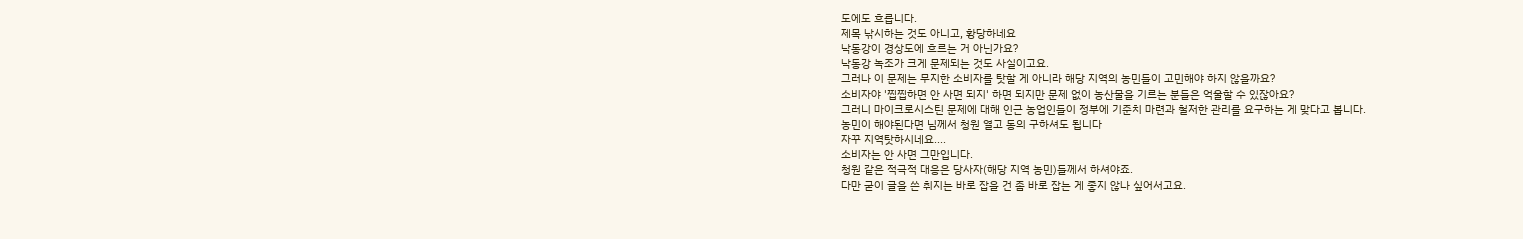도에도 흐릅니다.
제목 낚시하는 것도 아니고, 황당하네요
낙동강이 경상도에 흐르는 거 아닌가요?
낙동강 녹조가 크게 문제되는 것도 사실이고요.
그러나 이 문제는 무지한 소비자를 탓할 게 아니라 해당 지역의 농민들이 고민해야 하지 않을까요?
소비자야 '찝찝하면 안 사면 되지' 하면 되지만 문제 없이 농산물을 기르는 분들은 억울할 수 있잖아요?
그러니 마이크로시스틴 문제에 대해 인근 농업인들이 정부에 기준치 마련과 철저한 관리를 요구하는 게 맞다고 봅니다.
농민이 해야된다면 님께서 청원 열고 동의 구하셔도 됩니다
자꾸 지역탓하시네요....
소비자는 안 사면 그만입니다.
청원 같은 적극적 대응은 당사자(해당 지역 농민)들께서 하셔야죠.
다만 굳이 글을 쓴 취지는 바로 잡을 건 좀 바로 잡는 게 좋지 않나 싶어서고요.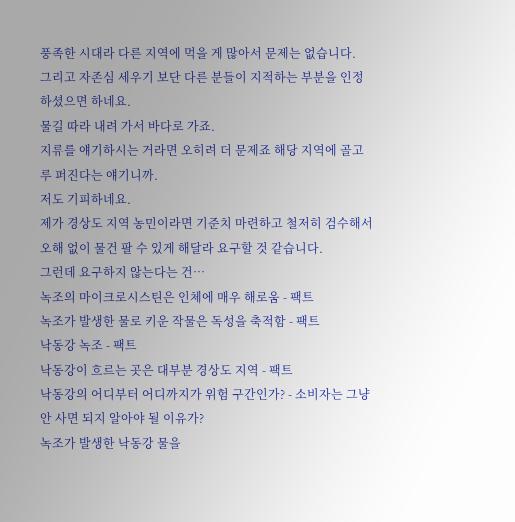풍족한 시대라 다른 지역에 먹을 게 많아서 문제는 없습니다.
그리고 자존심 세우기 보단 다른 분들이 지적하는 부분을 인정하셨으면 하네요.
물길 따라 내려 가서 바다로 가죠.
지류를 얘기하시는 거라면 오히려 더 문제죠 해당 지역에 골고루 퍼진다는 얘기니까.
저도 기피하네요.
제가 경상도 지역 농민이라면 기준치 마련하고 철저히 검수해서 오해 없이 물건 팔 수 있게 해달라 요구할 것 같습니다.
그런데 요구하지 않는다는 건…
녹조의 마이크로시스틴은 인체에 매우 해로움 - 팩트
녹조가 발생한 물로 키운 작물은 독성을 축적함 - 팩트
낙동강 녹조 - 팩트
낙동강이 흐르는 곳은 대부분 경상도 지역 - 팩트
낙동강의 어디부터 어디까지가 위험 구간인가? - 소비자는 그냥 안 사면 되지 알아야 될 이유가?
녹조가 발생한 낙동강 물을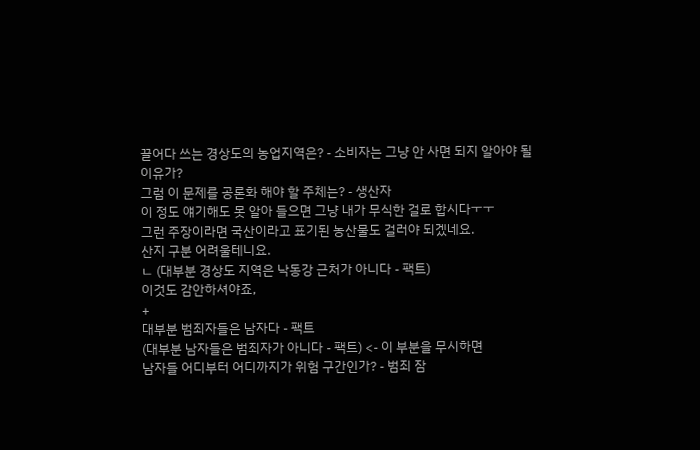끌어다 쓰는 경상도의 농업지역은? - 소비자는 그냥 안 사면 되지 알아야 될 이유가?
그럼 이 문제를 공론화 해야 할 주체는? - 생산자
이 정도 얘기해도 못 알아 들으면 그냥 내가 무식한 걸로 합시다ㅜㅜ
그런 주장이라면 국산이라고 표기된 농산물도 걸러야 되겠네요.
산지 구분 어려울테니요.
ㄴ (대부분 경상도 지역은 낙동강 근처가 아니다 - 팩트)
이것도 감안하셔야죠,
+
대부분 범죄자들은 남자다 - 팩트
(대부분 남자들은 범죄자가 아니다 - 팩트) <- 이 부분을 무시하면
남자들 어디부터 어디까지가 위험 구간인가? - 범죄 잠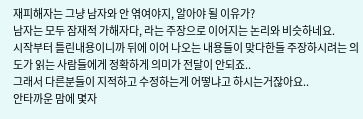재피해자는 그냥 남자와 안 엮여야지, 알아야 될 이유가?
남자는 모두 잠재적 가해자다, 라는 주장으로 이어지는 논리와 비슷하네요.
시작부터 틀린내용이니까 뒤에 이어 나오는 내용들이 맞다한들 주장하시려는 의도가 읽는 사람들에게 정확하게 의미가 전달이 안되죠..
그래서 다른분들이 지적하고 수정하는게 어떻냐고 하시는거잖아요..
안타까운 맘에 몇자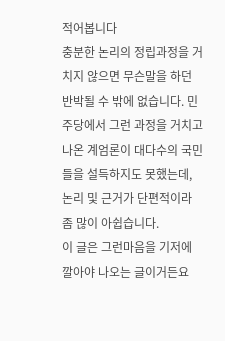적어봅니다
충분한 논리의 정립과정을 거치지 않으면 무슨말을 하던 반박될 수 밖에 없습니다. 민주당에서 그런 과정을 거치고 나온 계엄론이 대다수의 국민들을 설득하지도 못했는데, 논리 및 근거가 단편적이라 좀 많이 아쉽습니다.
이 글은 그런마음을 기저에 깔아야 나오는 글이거든요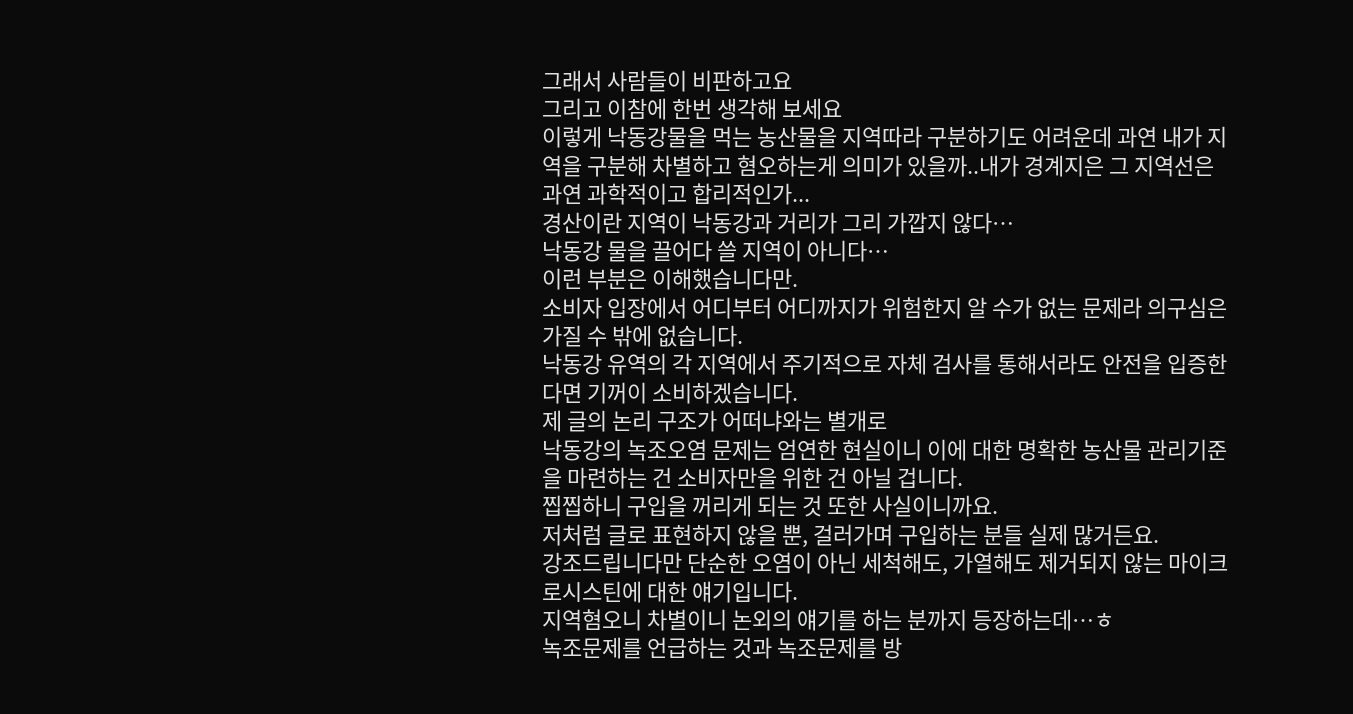그래서 사람들이 비판하고요
그리고 이참에 한번 생각해 보세요
이렇게 낙동강물을 먹는 농산물을 지역따라 구분하기도 어려운데 과연 내가 지역을 구분해 차별하고 혐오하는게 의미가 있을까..내가 경계지은 그 지역선은 과연 과학적이고 합리적인가...
경산이란 지역이 낙동강과 거리가 그리 가깝지 않다…
낙동강 물을 끌어다 쓸 지역이 아니다…
이런 부분은 이해했습니다만.
소비자 입장에서 어디부터 어디까지가 위험한지 알 수가 없는 문제라 의구심은 가질 수 밖에 없습니다.
낙동강 유역의 각 지역에서 주기적으로 자체 검사를 통해서라도 안전을 입증한다면 기꺼이 소비하겠습니다.
제 글의 논리 구조가 어떠냐와는 별개로
낙동강의 녹조오염 문제는 엄연한 현실이니 이에 대한 명확한 농산물 관리기준을 마련하는 건 소비자만을 위한 건 아닐 겁니다.
찝찝하니 구입을 꺼리게 되는 것 또한 사실이니까요.
저처럼 글로 표현하지 않을 뿐, 걸러가며 구입하는 분들 실제 많거든요.
강조드립니다만 단순한 오염이 아닌 세척해도, 가열해도 제거되지 않는 마이크로시스틴에 대한 얘기입니다.
지역혐오니 차별이니 논외의 얘기를 하는 분까지 등장하는데…ㅎ
녹조문제를 언급하는 것과 녹조문제를 방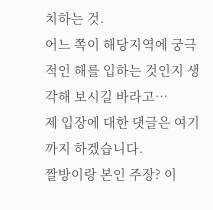치하는 것.
어느 쪽이 해당지역에 궁극적인 해를 입하는 것인지 생각해 보시길 바라고…
제 입장에 대한 댓글은 여기까지 하겠습니다.
짤방이랑 본인 주장? 이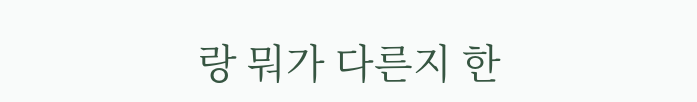랑 뭐가 다른지 한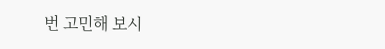번 고민해 보시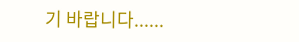기 바랍니다......